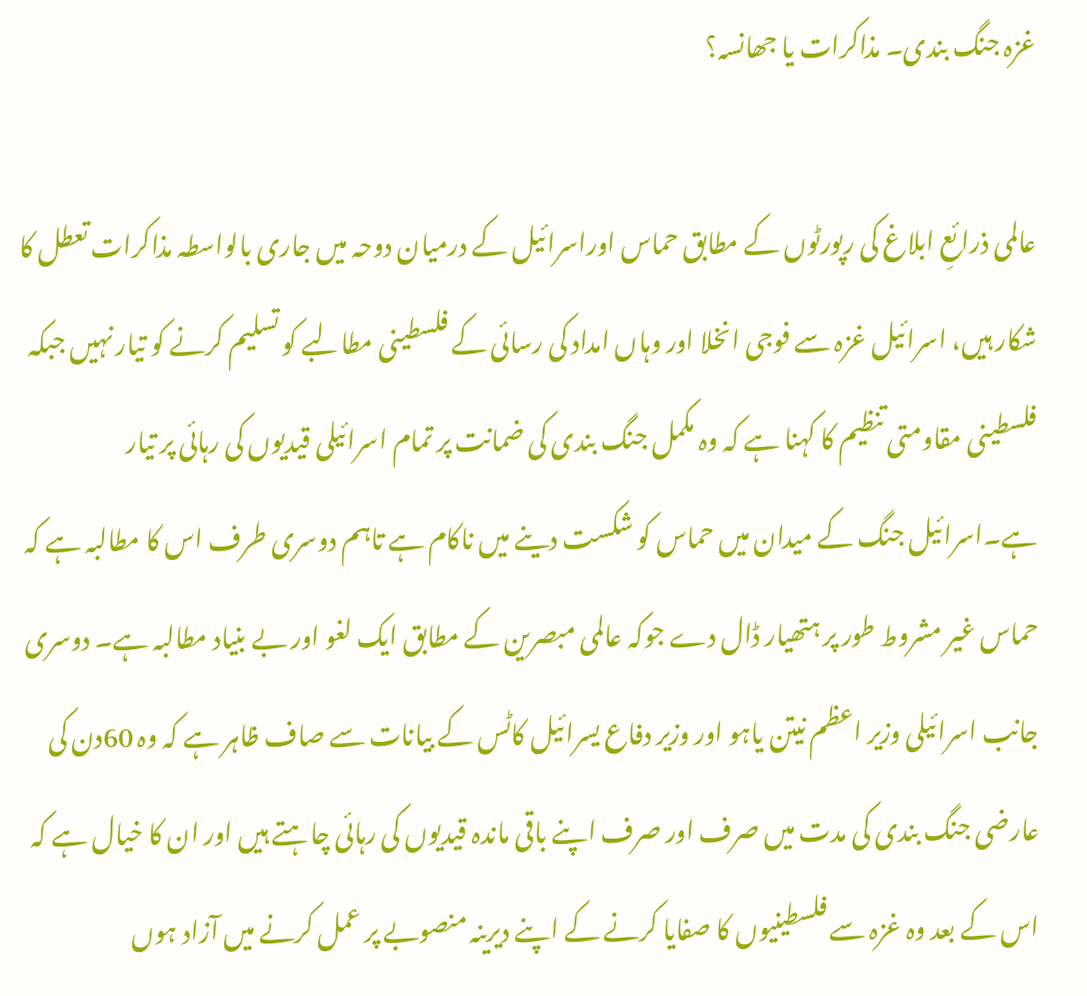غزہ جنگ بندی۔ مذاکرات یا جھانسہ؟

عالمی ذرائعِ ابلاغ کی رپورٹوں کے مطابق حماس اوراسرائیل کے درمیان دوحہ میں جاری بالواسطہ مذاکرات تعطل کا شکار ہیں، اسرائیل غزہ سے فوجی انخلا اور وہاں امداد کی رسائی کے فلسطینی مطالبے کو تسلیم کرنے کو تیار نہیں جبکہ فلسطینی مقاومتی تنظیم کا کہنا ہے کہ وہ مکمل جنگ بندی کی ضمانت پر تمام اسرائیلی قیدیوں کی رہائی پر تیار ہے۔اسرائیل جنگ کے میدان میں حماس کو شکست دینے میں ناکام ہے تاہم دوسری طرف اس کا مطالبہ ہے کہ حماس غیر مشروط طور پر ہتھیار ڈال دے جوکہ عالمی مبصرین کے مطابق ایک لغو اور بے بنیاد مطالبہ ہے۔ دوسری جانب اسرائیلی وزیر اعظم نیتن یاہو اور وزیر دفاع یسرائیل کاٹس کے بیانات سے صاف ظاہر ہے کہ وہ 60دن کی عارضی جنگ بندی کی مدت میں صرف اور صرف اپنے باقی ماندہ قیدیوں کی رہائی چاہتے ہیں اور ان کا خیال ہے کہ اس کے بعد وہ غزہ سے فلسطینیوں کا صفایا کرنے کے اپنے دیرینہ منصوبے پر عمل کرنے میں آزاد ہوں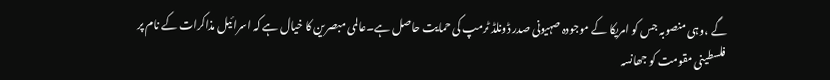گے ،وہی منصوبہ جس کو امریکا کے موجودہ صہیونی صدر ڈونلڈ ٹرمپ کی حمایت حاصل ہے۔عالمی مبصرین کا خیال ہے کہ اسرائیل مذاکرات کے نام پر فلسطینی مقومت کو جھانسہ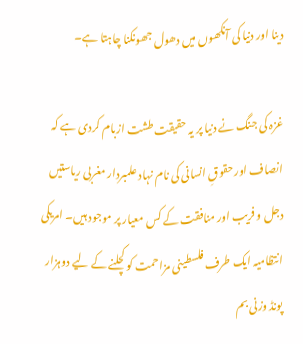دینا اور دنیا کی آنکھوں میں دھول جھونکنا چاہتا ہے۔

غزہ کی جنگ نے دنیا پر یہ حقیقت طشت ازبام کردی ہے کہ انصاف اور حقوقِ انسانی کی نام نہاد علمبردار مغربی ریاستیں دجل و فریب اور منافقت کے کس معیار پر موجود ہیں۔ امریکی انتظامیہ ایک طرف فلسطینی مزاحمت کو کچلنے کے لیے دوہزار پونڈ وزنی بم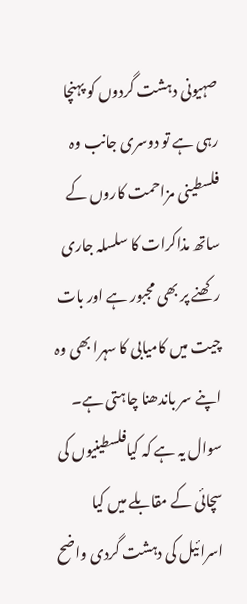صہیونی دہشت گردوں کو پہنچا رہی ہے تو دوسری جانب وہ فلسطینی مزاحمت کاروں کے ساتھ مذاکرات کا سلسلہ جاری رکھنے پر بھی مجبور ہے اور بات چیت میں کامیابی کا سہرا بھی وہ اپنے سر باندھنا چاہتی ہے۔ سوال یہ ہے کہ کیافلسطینیوں کی سچائی کے مقابلے میں کیا اسرائیل کی دہشت گردی واضح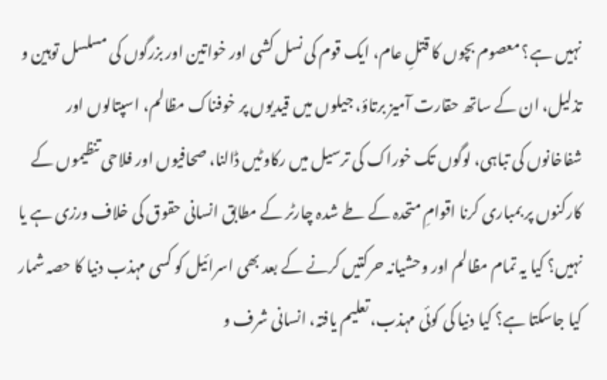نہیں ہے؟ معصوم بچوں کا قتلِ عام، ایک قوم کی نسل کشی اور خواتین اور بزرگوں کی مسلسل توہین و تذلیل، ان کے ساتھ حقارت آمیز برتاؤ، جیلوں میں قیدیوں پر خوفناک مظالم، اسپتالوں اور شفاخانوں کی تباہی، لوگوں تک خوراک کی ترسیل میں رکاوٹیں ڈالنا، صحافیوں اور فلاحی تنظیموں کے کارکنوں پر بمباری کرنا اقوامِ متحدہ کے طے شدہ چارٹر کے مطابق انسانی حقوق کی خلاف ورزی ہے یا نہیں؟ کیا یہ تمام مظالم اور وحشیانہ حرکتیں کرنے کے بعد بھی اسرائیل کو کسی مہذب دنیا کا حصہ شمار کیا جاسکتا ہے؟ کیا دنیا کی کوئی مہذب، تعلیم یافتہ، انسانی شرف و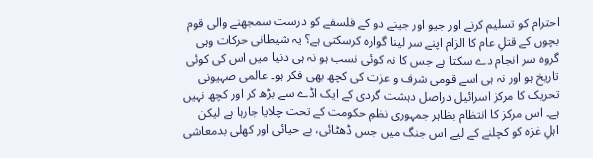احترام کو تسلیم کرنے اور جیو اور جینے دو کے فلسفے کو درست سمجھنے والی قوم بچوں کے قتلِ عام کا الزام اپنے سر لینا گوارہ کرسکتی ہے؟ یہ شیطانی حرکات وہی گروہ سر انجام دے سکتا ہے جس کا نہ کوئی نسب ہو نہ ہی دنیا میں اس کی کوئی تاریخ ہو اور نہ ہی اسے قومی شرف و عزت کی کچھ بھی فکر ہو۔ عالمی صہیونی تحریک کا مرکز اسرائیل دراصل دہشت گردی کے ایک اڈے سے بڑھ کر اور کچھ نہیں ہے۔ اس مرکز کا انتظام بظاہر جمہوری نظمِ حکومت کے تحت چلایا جارہا ہے لیکن اہلِ غزہ کو کچلنے کے لیے اس جنگ میں جس ڈھٹائی، بے حیائی اور کھلی بدمعاشی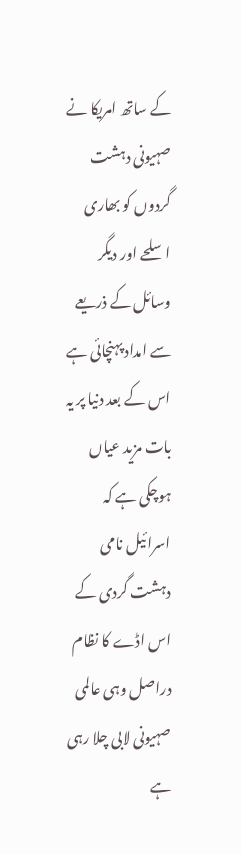کے ساتھ امریکا نے صہیونی دہشت گردوں کو بھاری اسلحے اور دیگر وسائل کے ذریعے سے امداد پہنچائی ہے اس کے بعد دنیا پر یہ بات مزید عیاں ہوچکی ہے کہ اسرائیل نامی دہشت گردی کے اس اڈے کا نظام دراصل وہی عالمی صہیونی لابی چلا رہی ہے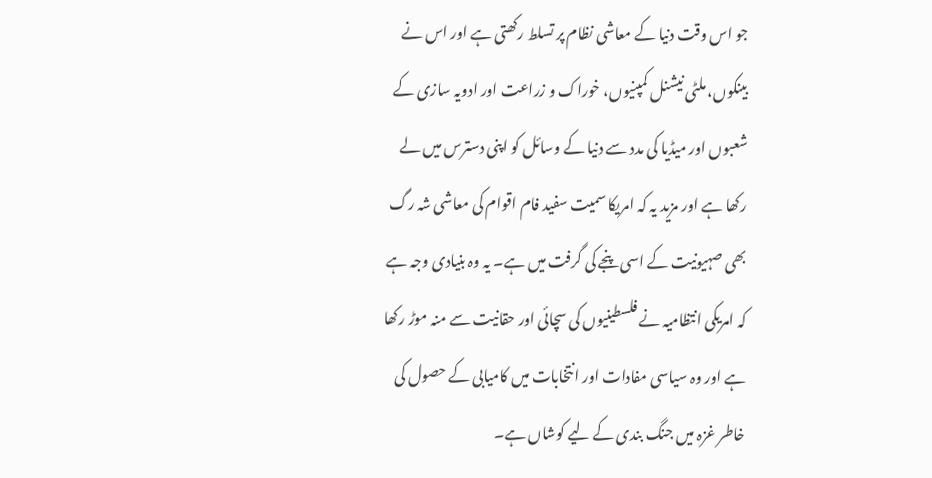جو اس وقت دنیا کے معاشی نظام پر تسلط رکھتی ہے اور اس نے بینکوں، ملٹی نیشنل کمپنیوں، خوراک و زراعت اور ادویہ سازی کے شعبوں اور میڈیا کی مدد سے دنیا کے وسائل کو اپنی دسترس میں لے رکھا ہے اور مزید یہ کہ امریکا سمیت سفید فام اقوام کی معاشی شہ رگ بھی صہیونیت کے اسی پنجے کی گرفت میں ہے۔ یہ وہ بنیادی وجہ ہے کہ امریکی انتظامیہ نے فلسطینیوں کی سچائی اور حقانیت سے منہ موڑ رکھا ہے اور وہ سیاسی مفادات اور انتخابات میں کامیابی کے حصول کی خاطر غزہ میں جنگ بندی کے لیے کوشاں ہے۔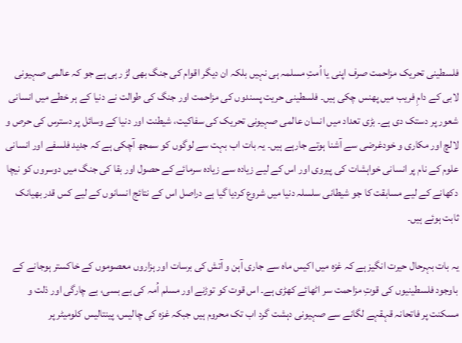فلسطینی تحریک مزاحمت صرف اپنی یا اُمتِ مسلمہ ہی نہیں بلکہ ان دیگر اقوام کی جنگ بھی لڑ رہی ہے جو کہ عالمی صہیونی لابی کے دامِ فریب میں پھنس چکی ہیں۔ فلسطینی حریت پسندوں کی مزاحمت اور جنگ کی طوالت نے دنیا کے ہر خطے میں انسانی شعور پر دستک دی ہے۔ بڑی تعداد میں انسان عالمی صہیونی تحریک کی سفاکیت، شیطنت اور دنیا کے وسائل پر دسترس کی حرص و لالچ اور مکاری و خودغرضی سے آشنا ہوتے جارہے ہیں۔ یہ بات اب بہت سے لوگوں کو سمجھ آچکی ہے کہ جدید فلسفے اور انسانی علوم کے نام پر انسانی خواہشات کی پیروی اور اس کے لیے زیادہ سے زیادہ سرمائے کے حصول اور بقا کی جنگ میں دوسروں کو نیچا دکھانے کے لیے مسابقت کا جو شیطانی سلسلہ دنیا میں شروع کردیا گیا ہے دراصل اس کے نتائج انسانوں کے لیے کس قدر بھیانک ثابت ہوئے ہیں۔

یہ بات بہرحال حیرت انگیز ہے کہ غزہ میں اکیس ماہ سے جاری آہن و آتش کی برسات اور ہزاروں معصوموں کے خاکستر ہوجانے کے باوجود فلسطینیوں کی قوتِ مزاحمت سر اٹھائے کھڑی ہے۔ اس قوت کو توڑنے اور مسلم اُمہ کی بے بسی، بے چارگی اور ذلت و مسکنت پر فاتحانہ قہقہے لگانے سے صہیونی دہشت گرد اب تک محروم ہیں جبکہ غزہ کی چالیس، پینتالیس کلومیٹر پر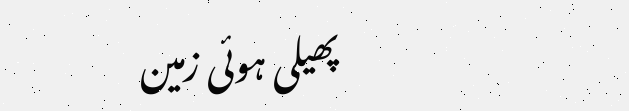پھیلی ہوئی زمین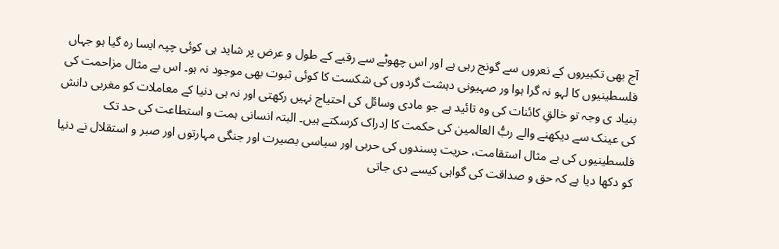آج بھی تکبیروں کے نعروں سے گونج رہی ہے اور اس چھوٹے سے رقبے کے طول و عرض پر شاید ہی کوئی چپہ ایسا رہ گیا ہو جہاں فلسطینیوں کا لہو نہ گرا ہوا ور صہیونی دہشت گردوں کی شکست کا کوئی ثبوت بھی موجود نہ ہو۔ اس بے مثال مزاحمت کی بنیاد ی وجہ تو خالقِ کائنات کی وہ تائید ہے جو مادی وسائل کی احتیاج نہیں رکھتی اور نہ ہی دنیا کے معاملات کو مغربی دانش کی عینک سے دیکھنے والے ربُّ العالمین کی حکمت کا اِدراک کرسکتے ہیں۔ البتہ انسانی ہمت و استطاعت کی حد تک فلسطینیوں کی بے مثال استقامت، حریت پسندوں کی حربی اور سیاسی بصیرت اور جنگی مہارتوں اور صبر و استقلال نے دنیا کو دکھا دیا ہے کہ حق و صداقت کی گواہی کیسے دی جاتی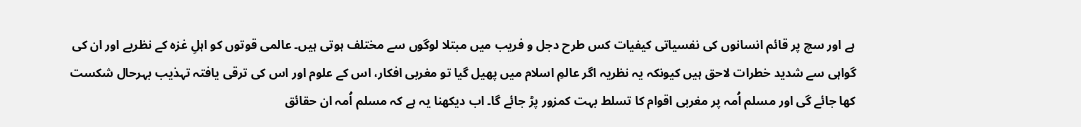ہے اور سچ پر قائم انسانوں کی نفسیاتی کیفیات کس طرح دجل و فریب میں مبتلا لوگوں سے مختلف ہوتی ہیں۔ عالمی قوتوں کو اہلِ غزہ کے نظریے اور ان کی گواہی سے شدید خطرات لاحق ہیں کیونکہ یہ نظریہ اگر عالمِ اسلام میں پھیل گیا تو مغربی افکار، اس کے علوم اور اس کی ترقی یافتہ تہذیب بہرحال شکست کھا جائے گی اور مسلم اُمہ پر مغربی اقوام کا تسلط بہت کمزور پڑ جائے گا۔ اب دیکھنا یہ ہے کہ مسلم اُمہ ان حقائق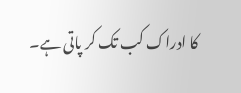کا ادراک کب تک کر پاتی ہے۔